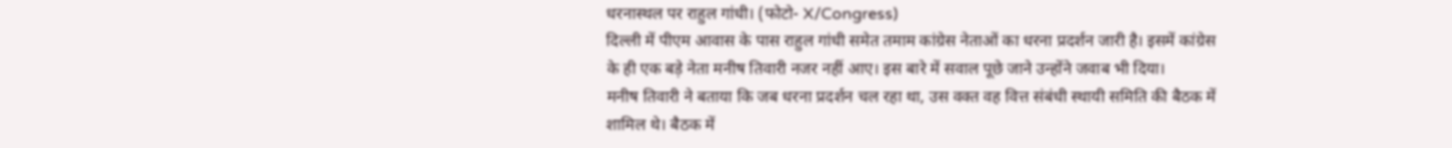धरनास्थल पर राहुल गांधी। (फोटो- X/Congress)
दिल्ली में पीएम आवास के पास राहुल गांधी समेत तमाम कांग्रेस नेताओं का धरना प्रदर्शन जारी है। इसमें कांग्रेस के ही एक बड़े नेता मनीष तिवारी नजर नहीं आए। इस बारे में सवाल पूछे जाने उन्होंने जवाब भी दिया।
मनीष तिवारी ने बताया कि जब धरना प्रदर्शन चल रहा था, उस वक्त वह वित्त संबंधी स्थायी समिति की बैठक में शामिल थे। बैठक में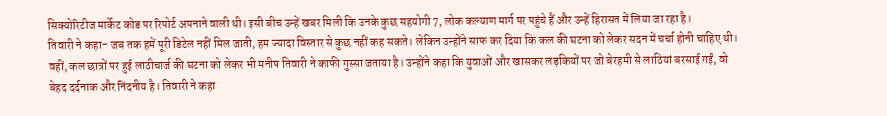सिक्योरिटीज मार्केट कोड पर रिपोर्ट अपनाने वाली थी। इसी बीच उन्हें खबर मिली कि उनके कुछ सहयोगी 7, लोक कल्याण मार्ग पर पहुंचे हैं और उन्हें हिरासत में लिया जा रहा है।
तिवारी ने कहा- जब तक हमें पूरी डिटेल नहीं मिल जाती, हम ज्यादा विस्तार से कुछ नहीं कह सकते। लेकिन उन्होंने साफ कर दिया कि कल की घटना को लेकर सदन में चर्चा होनी चाहिए थी।
वहीं, कल छात्रों पर हुई लाठीचार्ज की घटना को लेकर भी मनीष तिवारी ने काफी गुस्सा जताया है। उन्होंने कहा कि युवाओं और खासकर लड़कियों पर जो बेरहमी से लाठियां बरसाई गईं, वो बेहद दर्दनाक और निंदनीय है। तिवारी ने कहा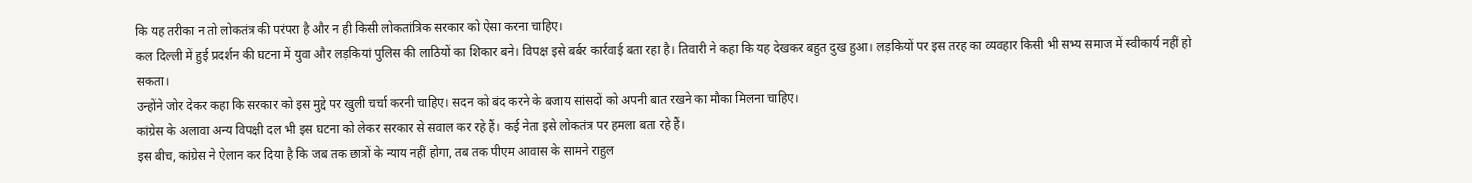कि यह तरीका न तो लोकतंत्र की परंपरा है और न ही किसी लोकतांत्रिक सरकार को ऐसा करना चाहिए।
कल दिल्ली में हुई प्रदर्शन की घटना में युवा और लड़कियां पुलिस की लाठियों का शिकार बने। विपक्ष इसे बर्बर कार्रवाई बता रहा है। तिवारी ने कहा कि यह देखकर बहुत दुख हुआ। लड़कियों पर इस तरह का व्यवहार किसी भी सभ्य समाज में स्वीकार्य नहीं हो सकता।
उन्होंने जोर देकर कहा कि सरकार को इस मुद्दे पर खुली चर्चा करनी चाहिए। सदन को बंद करने के बजाय सांसदों को अपनी बात रखने का मौका मिलना चाहिए।
कांग्रेस के अलावा अन्य विपक्षी दल भी इस घटना को लेकर सरकार से सवाल कर रहे हैं। कई नेता इसे लोकतंत्र पर हमला बता रहे हैं।
इस बीच, कांग्रेस ने ऐलान कर दिया है कि जब तक छात्रों के न्याय नहीं होगा, तब तक पीएम आवास के सामने राहुल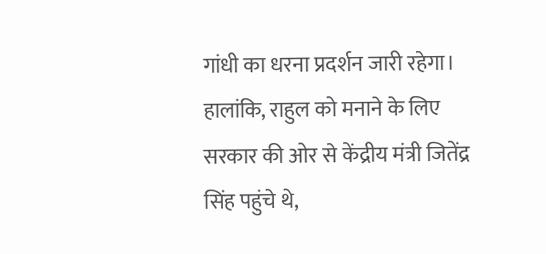गांधी का धरना प्रदर्शन जारी रहेगा।
हालांकि, राहुल को मनाने के लिए सरकार की ओर से केंद्रीय मंत्री जितेंद्र सिंह पहुंचे थे,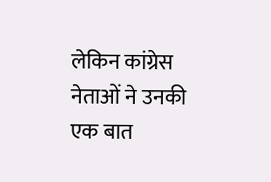लेकिन कांग्रेस नेताओं ने उनकी एक बात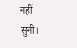नहीं सुनी।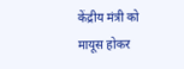केंद्रीय मंत्री को मायूस होकर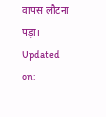वापस लौटना पड़ा।
Updated on: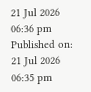21 Jul 2026 06:36 pm
Published on:
21 Jul 2026 06:35 pm